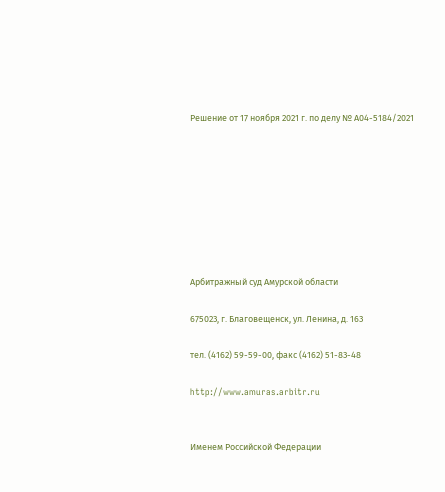Решение от 17 ноября 2021 г. по делу № А04-5184/2021








Арбитражный суд Амурской области

675023, г. Благовещенск, ул. Ленина, д. 163

тел. (4162) 59-59-00, факс (4162) 51-83-48

http://www.amuras.arbitr.ru


Именем Российской Федерации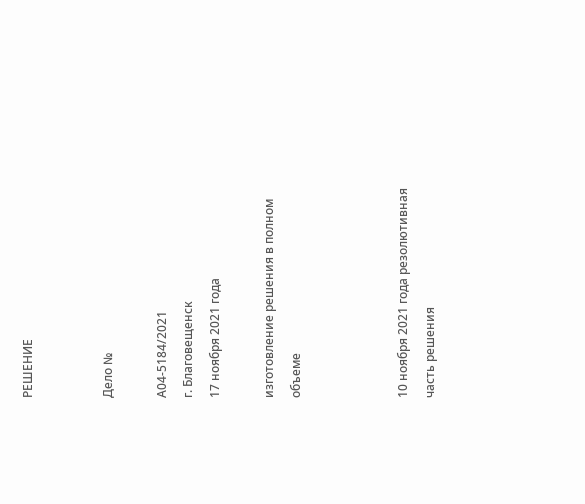РЕШЕНИЕ


Дело №

А04-5184/2021
г. Благовещенск
17 ноября 2021 года

изготовление решения в полном объеме



10 ноября 2021 года резолютивная часть решения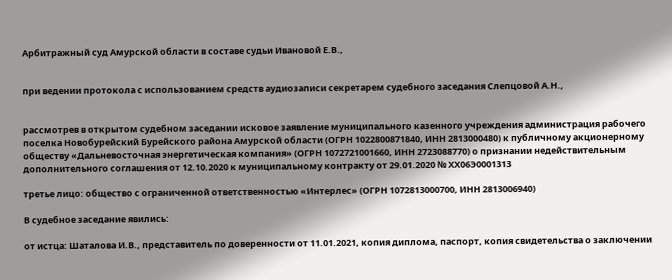Арбитражный суд Амурской области в составе судьи Ивановой Е.В.,


при ведении протокола с использованием средств аудиозаписи секретарем судебного заседания Слепцовой А.Н.,


рассмотрев в открытом судебном заседании исковое заявление муниципального казенного учреждения администрация рабочего поселка Новобурейский Бурейского района Амурской области (ОГРН 1022800871840, ИНН 2813000480) к публичному акционерному обществу «Дальневосточная энергетическая компания» (ОГРН 1072721001660, ИНН 2723088770) о признании недействительным дополнительного соглашения от 12.10.2020 к муниципальному контракту от 29.01.2020 № ХХ06Э0001313

третье лицо: общество с ограниченной ответственностью «Интерлес» (ОГРН 1072813000700, ИНН 2813006940)

В судебное заседание явились:

от истца: Шаталова И.В., представитель по доверенности от 11.01.2021, копия диплома, паспорт, копия свидетельства о заключении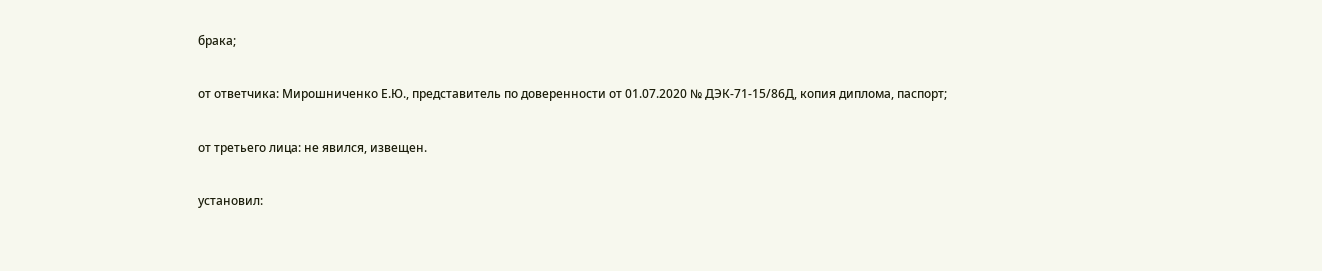брака;

от ответчика: Мирошниченко Е.Ю., представитель по доверенности от 01.07.2020 № ДЭК-71-15/86Д, копия диплома, паспорт;

от третьего лица: не явился, извещен.

установил: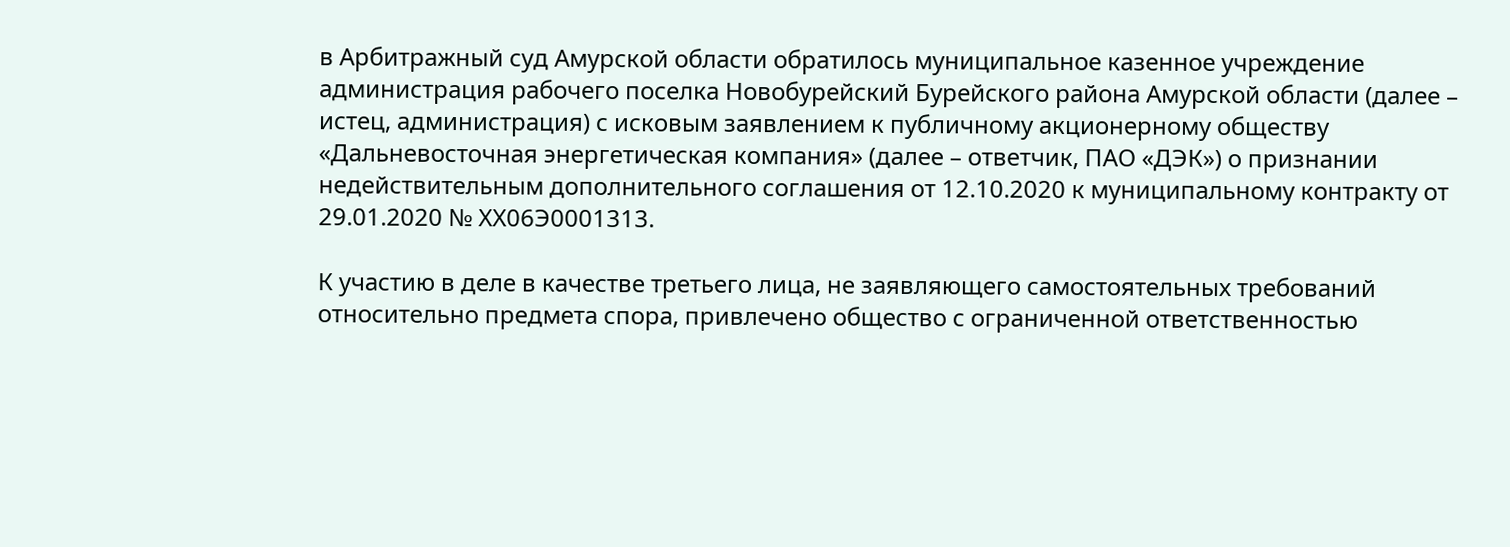в Арбитражный суд Амурской области обратилось муниципальное казенное учреждение администрация рабочего поселка Новобурейский Бурейского района Амурской области (далее – истец, администрация) с исковым заявлением к публичному акционерному обществу «Дальневосточная энергетическая компания» (далее – ответчик, ПАО «ДЭК») о признании недействительным дополнительного соглашения от 12.10.2020 к муниципальному контракту от 29.01.2020 № ХХ06Э0001313.

К участию в деле в качестве третьего лица, не заявляющего самостоятельных требований относительно предмета спора, привлечено общество с ограниченной ответственностью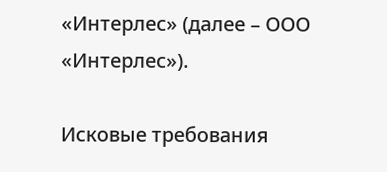«Интерлес» (далее – ООО «Интерлес»).

Исковые требования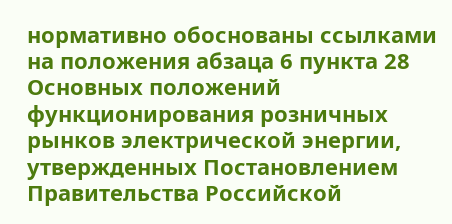нормативно обоснованы ссылками на положения абзаца 6 пункта 28 Основных положений функционирования розничных рынков электрической энергии, утвержденных Постановлением Правительства Российской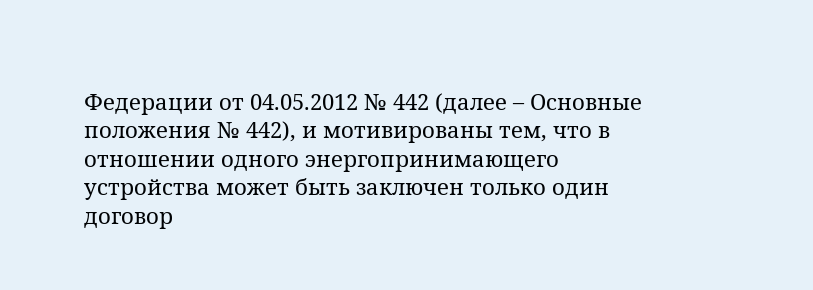Федерации от 04.05.2012 № 442 (далее – Основные положения № 442), и мотивированы тем, что в отношении одного энергопринимающего устройства может быть заключен только один договор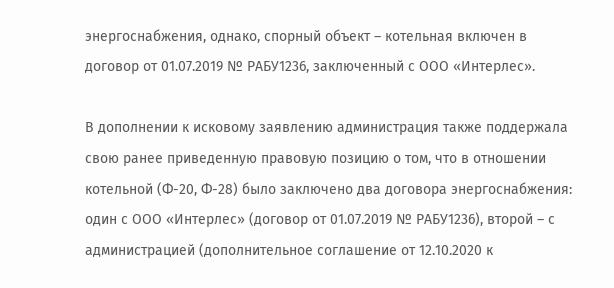энергоснабжения, однако, спорный объект – котельная включен в договор от 01.07.2019 № РАБУ1236, заключенный с ООО «Интерлес».

В дополнении к исковому заявлению администрация также поддержала свою ранее приведенную правовую позицию о том, что в отношении котельной (Ф-20, Ф-28) было заключено два договора энергоснабжения: один с ООО «Интерлес» (договор от 01.07.2019 № РАБУ1236), второй – с администрацией (дополнительное соглашение от 12.10.2020 к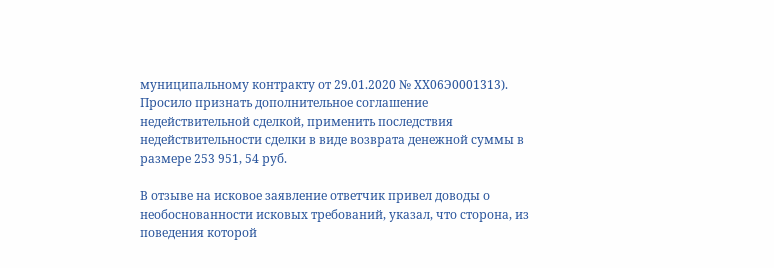муниципальному контракту от 29.01.2020 № ХХ06Э0001313). Просило признать дополнительное соглашение недействительной сделкой, применить последствия недействительности сделки в виде возврата денежной суммы в размере 253 951, 54 руб.

В отзыве на исковое заявление ответчик привел доводы о необоснованности исковых требований, указал, что сторона, из поведения которой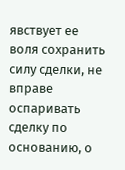явствует ее воля сохранить силу сделки, не вправе оспаривать сделку по основанию, о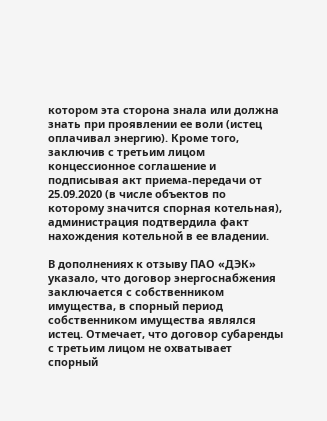котором эта сторона знала или должна знать при проявлении ее воли (истец оплачивал энергию). Кроме того, заключив с третьим лицом концессионное соглашение и подписывая акт приема-передачи от 25.09.2020 (в числе объектов по которому значится спорная котельная), администрация подтвердила факт нахождения котельной в ее владении.

В дополнениях к отзыву ПАО «ДЭК» указало, что договор энергоснабжения заключается с собственником имущества, в спорный период собственником имущества являлся истец. Отмечает, что договор субаренды с третьим лицом не охватывает спорный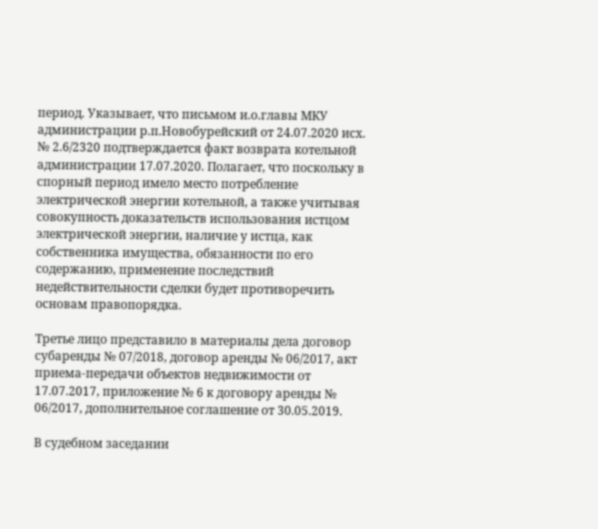период. Указывает, что письмом и.о.главы МКУ администрации р.п.Новобурейский от 24.07.2020 исх. № 2.6/2320 подтверждается факт возврата котельной администрации 17.07.2020. Полагает, что поскольку в спорный период имело место потребление электрической энергии котельной, а также учитывая совокупность доказательств использования истцом электрической энергии, наличие у истца, как собственника имущества, обязанности по его содержанию, применение последствий недействительности сделки будет противоречить основам правопорядка.

Третье лицо представило в материалы дела договор субаренды № 07/2018, договор аренды № 06/2017, акт приема-передачи объектов недвижимости от 17.07.2017, приложение № 6 к договору аренды № 06/2017, дополнительное соглашение от 30.05.2019.

В судебном заседании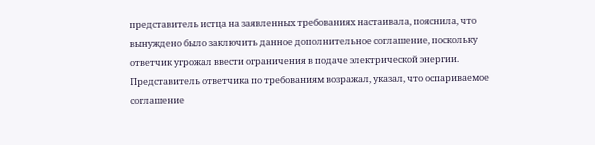представитель истца на заявленных требованиях настаивала, пояснила, что вынуждено было заключить данное дополнительное соглашение, поскольку ответчик угрожал ввести ограничения в подаче электрической энергии. Представитель ответчика по требованиям возражал, указал, что оспариваемое соглашение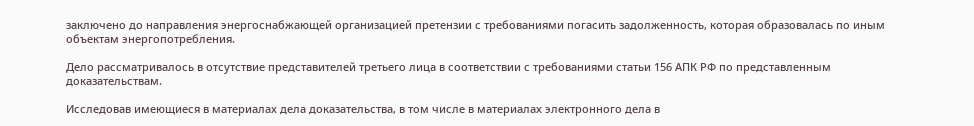заключено до направления энергоснабжающей организацией претензии с требованиями погасить задолженность, которая образовалась по иным объектам энергопотребления.

Дело рассматривалось в отсутствие представителей третьего лица в соответствии с требованиями статьи 156 АПК РФ по представленным доказательствам.

Исследовав имеющиеся в материалах дела доказательства, в том числе в материалах электронного дела в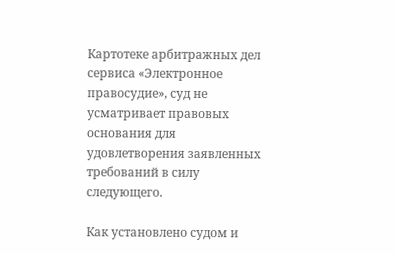Картотеке арбитражных дел сервиса «Электронное правосудие», суд не усматривает правовых основания для удовлетворения заявленных требований в силу следующего.

Как установлено судом и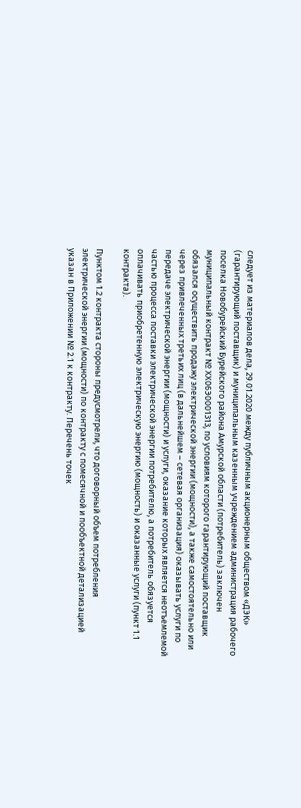следует из материалов дела, 29.01.2020 между публичным акционерным обществом «ДЭК» (гарантирующий поставщик) и муниципальным казенным учреждением администрация рабочего поселка Новобурейский Бурейского района Амурской области (потребитель) заключен муниципальный контракт № ХХ06Э0001313, по условиям которого гарантирующий поставщик обязался осуществить продажу электрической энергии (мощности), а также самостоятельно или через привлеченных третьих лиц (в дальнейшем – сетевая организация) оказывать услуги по передаче электрической энергии (мощности) и услуги, оказание которых является неотъемлемой частью процесса поставки электрической энергии потребителю, а потребитель обязуется оплачивать приобретенную электрическую энергию (мощность) и оказанные услуги (пункт 1.1 контракта).

Пунктом 1.2 контракта стороны предусмотрели, что договорный объем потребления электрической энергии (мощности) по контракту с помесячной и пообъектной детализацией указан в Приложении № 2.1 к контракту. Перечень точек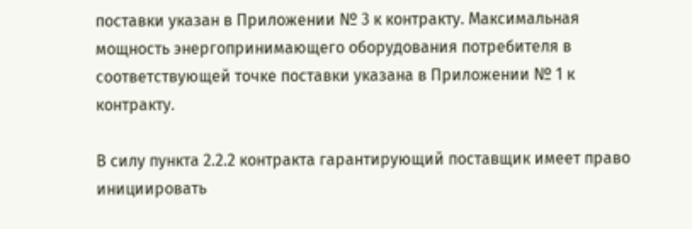поставки указан в Приложении № 3 к контракту. Максимальная мощность энергопринимающего оборудования потребителя в соответствующей точке поставки указана в Приложении № 1 к контракту.

В силу пункта 2.2.2 контракта гарантирующий поставщик имеет право инициировать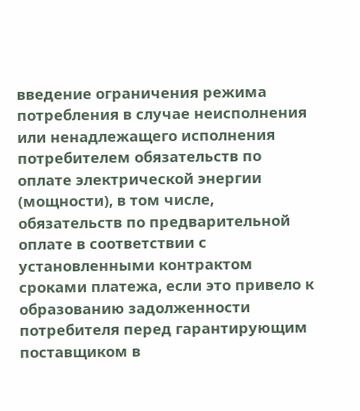введение ограничения режима потребления в случае неисполнения или ненадлежащего исполнения потребителем обязательств по оплате электрической энергии (мощности), в том числе, обязательств по предварительной оплате в соответствии с установленными контрактом сроками платежа, если это привело к образованию задолженности потребителя перед гарантирующим поставщиком в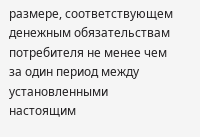размере, соответствующем денежным обязательствам потребителя не менее чем за один период между установленными настоящим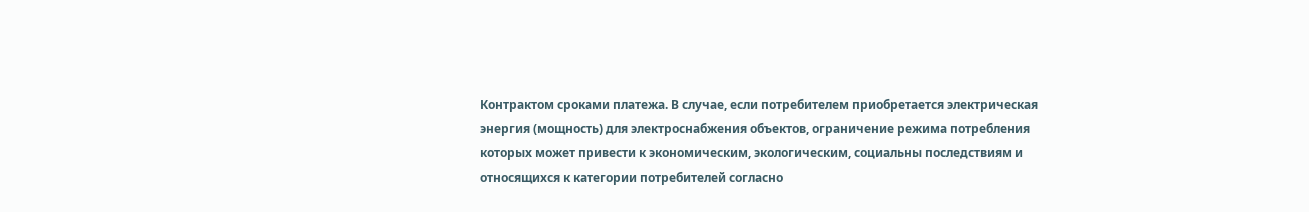Контрактом сроками платежа. В случае, если потребителем приобретается электрическая энергия (мощность) для электроснабжения объектов, ограничение режима потребления которых может привести к экономическим, экологическим, социальны последствиям и относящихся к категории потребителей согласно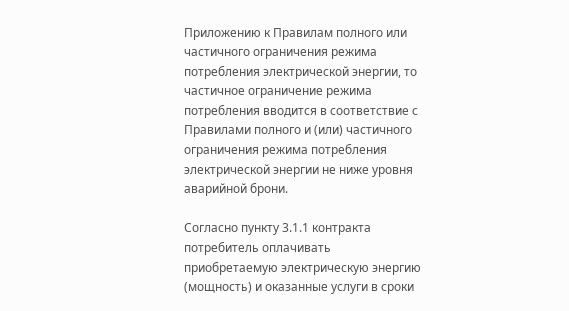Приложению к Правилам полного или частичного ограничения режима потребления электрической энергии, то частичное ограничение режима потребления вводится в соответствие с Правилами полного и (или) частичного ограничения режима потребления электрической энергии не ниже уровня аварийной брони.

Согласно пункту 3.1.1 контракта потребитель оплачивать приобретаемую электрическую энергию (мощность) и оказанные услуги в сроки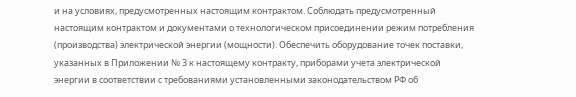и на условиях, предусмотренных настоящим контрактом. Соблюдать предусмотренный настоящим контрактом и документами о технологическом присоединении режим потребления (производства) электрической энергии (мощности). Обеспечить оборудование точек поставки, указанных в Приложении № 3 к настоящему контракту, приборами учета электрической энергии в соответствии с требованиями установленными законодательством РФ об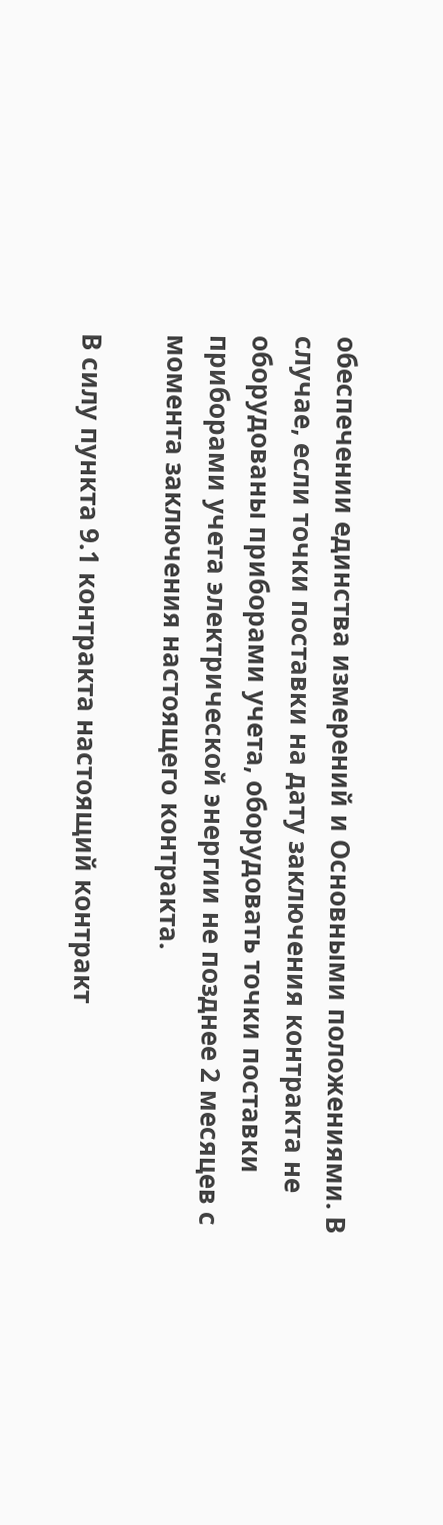обеспечении единства измерений и Основными положениями. В случае, если точки поставки на дату заключения контракта не оборудованы приборами учета, оборудовать точки поставки приборами учета электрической энергии не позднее 2 месяцев с момента заключения настоящего контракта.

В силу пункта 9.1 контракта настоящий контракт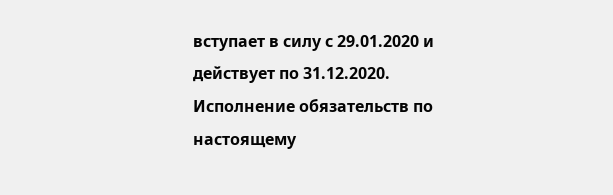вступает в силу с 29.01.2020 и действует по 31.12.2020. Исполнение обязательств по настоящему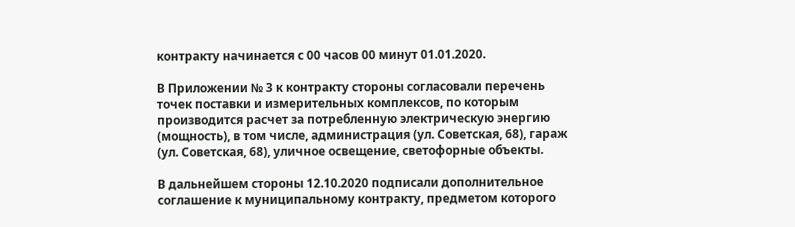контракту начинается с 00 часов 00 минут 01.01.2020.

В Приложении № 3 к контракту стороны согласовали перечень точек поставки и измерительных комплексов, по которым производится расчет за потребленную электрическую энергию (мощность), в том числе, администрация (ул. Советская, 68), гараж (ул. Советская, 68), уличное освещение, светофорные объекты.

В дальнейшем стороны 12.10.2020 подписали дополнительное соглашение к муниципальному контракту, предметом которого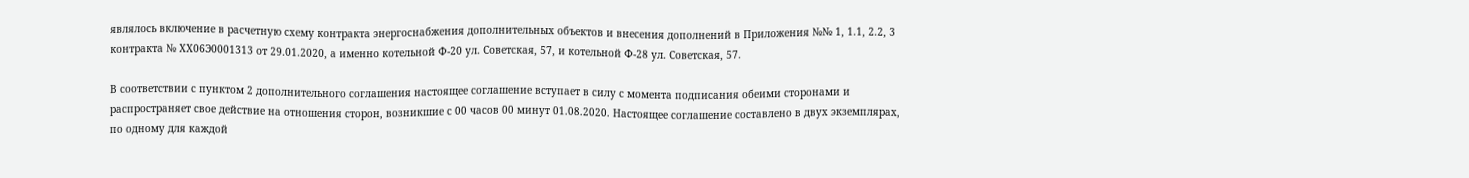являлось включение в расчетную схему контракта энергоснабжения дополнительных объектов и внесения дополнений в Приложения №№ 1, 1.1, 2.2, 3 контракта № ХХ06Э0001313 от 29.01.2020, а именно котельной Ф-20 ул. Советская, 57, и котельной Ф-28 ул. Советская, 57.

В соответствии с пунктом 2 дополнительного соглашения настоящее соглашение вступает в силу с момента подписания обеими сторонами и распространяет свое действие на отношения сторон, возникшие с 00 часов 00 минут 01.08.2020. Настоящее соглашение составлено в двух экземплярах, по одному для каждой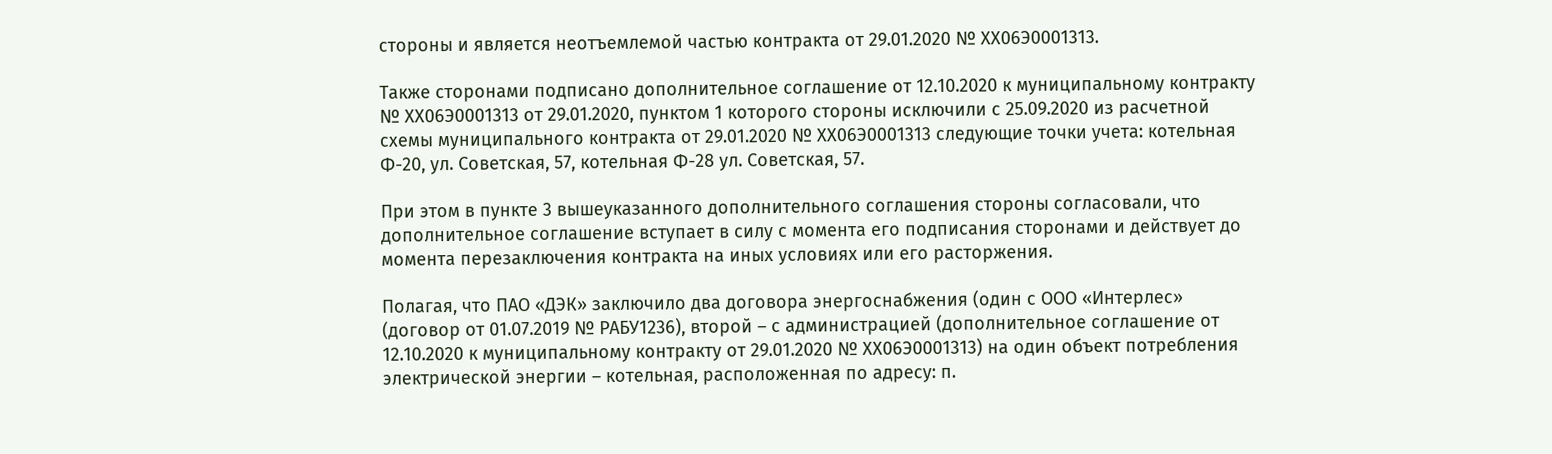стороны и является неотъемлемой частью контракта от 29.01.2020 № ХХ06Э0001313.

Также сторонами подписано дополнительное соглашение от 12.10.2020 к муниципальному контракту № ХХ06Э0001313 от 29.01.2020, пунктом 1 которого стороны исключили с 25.09.2020 из расчетной схемы муниципального контракта от 29.01.2020 № ХХ06Э0001313 следующие точки учета: котельная Ф-20, ул. Советская, 57, котельная Ф-28 ул. Советская, 57.

При этом в пункте 3 вышеуказанного дополнительного соглашения стороны согласовали, что дополнительное соглашение вступает в силу с момента его подписания сторонами и действует до момента перезаключения контракта на иных условиях или его расторжения.

Полагая, что ПАО «ДЭК» заключило два договора энергоснабжения (один с ООО «Интерлес» (договор от 01.07.2019 № РАБУ1236), второй – с администрацией (дополнительное соглашение от 12.10.2020 к муниципальному контракту от 29.01.2020 № ХХ06Э0001313) на один объект потребления электрической энергии – котельная, расположенная по адресу: п.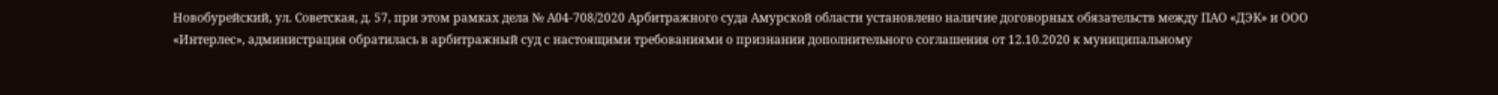Новобурейский, ул. Советская, д. 57, при этом рамках дела № А04-708/2020 Арбитражного суда Амурской области установлено наличие договорных обязательств между ПАО «ДЭК» и ООО «Интерлес», администрация обратилась в арбитражный суд с настоящими требованиями о признании дополнительного соглашения от 12.10.2020 к муниципальному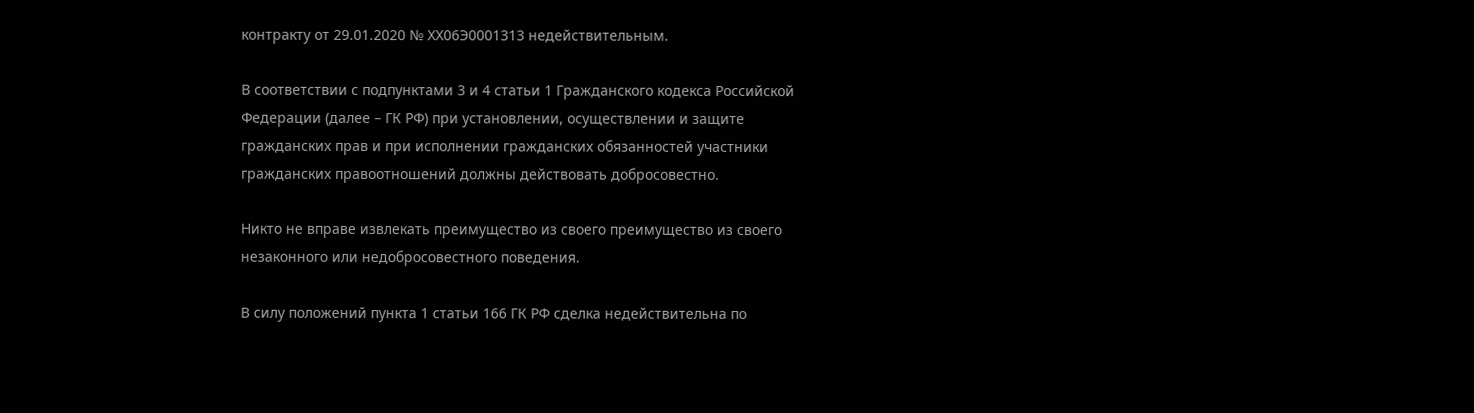контракту от 29.01.2020 № ХХ06Э0001313 недействительным.

В соответствии с подпунктами 3 и 4 статьи 1 Гражданского кодекса Российской Федерации (далее – ГК РФ) при установлении, осуществлении и защите гражданских прав и при исполнении гражданских обязанностей участники гражданских правоотношений должны действовать добросовестно.

Никто не вправе извлекать преимущество из своего преимущество из своего незаконного или недобросовестного поведения.

В силу положений пункта 1 статьи 166 ГК РФ сделка недействительна по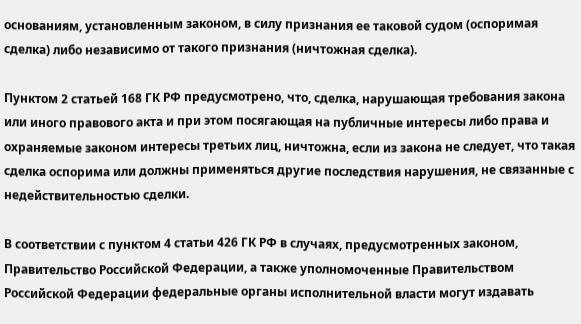основаниям, установленным законом, в силу признания ее таковой судом (оспоримая сделка) либо независимо от такого признания (ничтожная сделка).

Пунктом 2 статьей 168 ГК РФ предусмотрено, что, сделка, нарушающая требования закона или иного правового акта и при этом посягающая на публичные интересы либо права и охраняемые законом интересы третьих лиц, ничтожна, если из закона не следует, что такая сделка оспорима или должны применяться другие последствия нарушения, не связанные с недействительностью сделки.

В соответствии с пунктом 4 статьи 426 ГК РФ в случаях, предусмотренных законом, Правительство Российской Федерации, а также уполномоченные Правительством Российской Федерации федеральные органы исполнительной власти могут издавать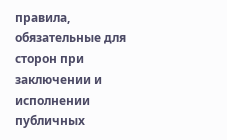правила, обязательные для сторон при заключении и исполнении публичных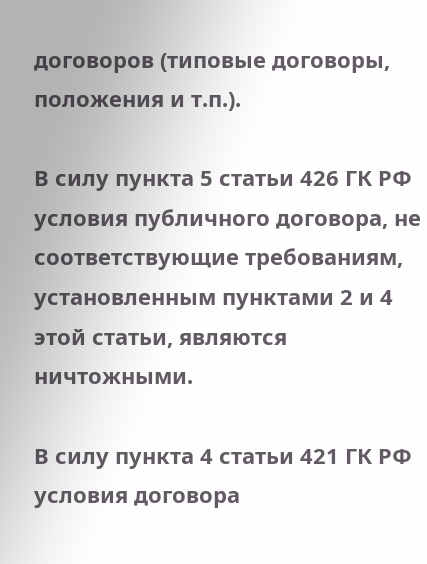договоров (типовые договоры, положения и т.п.).

В силу пункта 5 статьи 426 ГК РФ условия публичного договора, не соответствующие требованиям, установленным пунктами 2 и 4 этой статьи, являются ничтожными.

В силу пункта 4 статьи 421 ГК РФ условия договора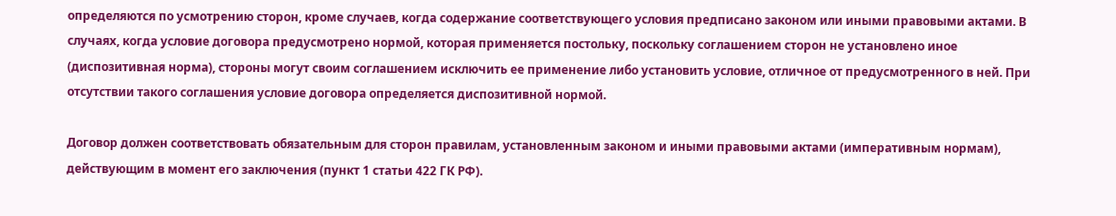определяются по усмотрению сторон, кроме случаев, когда содержание соответствующего условия предписано законом или иными правовыми актами. В случаях, когда условие договора предусмотрено нормой, которая применяется постольку, поскольку соглашением сторон не установлено иное (диспозитивная норма), стороны могут своим соглашением исключить ее применение либо установить условие, отличное от предусмотренного в ней. При отсутствии такого соглашения условие договора определяется диспозитивной нормой.

Договор должен соответствовать обязательным для сторон правилам, установленным законом и иными правовыми актами (императивным нормам), действующим в момент его заключения (пункт 1 статьи 422 ГК РФ).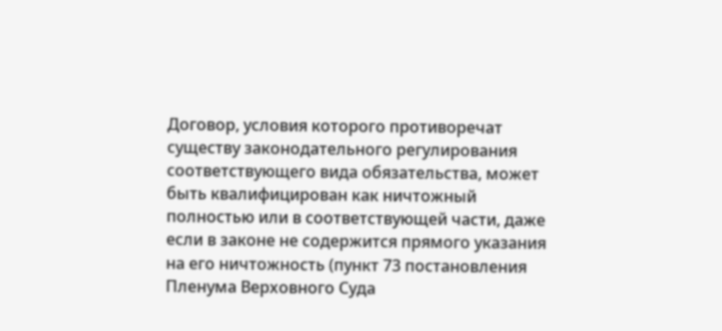Договор, условия которого противоречат существу законодательного регулирования соответствующего вида обязательства, может быть квалифицирован как ничтожный полностью или в соответствующей части, даже если в законе не содержится прямого указания на его ничтожность (пункт 73 постановления Пленума Верховного Суда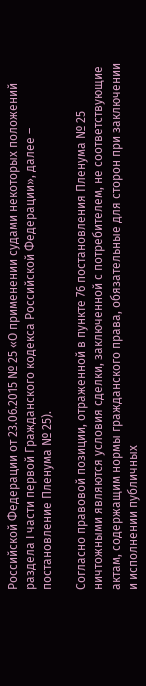Российской Федерации от 23.06.2015 № 25 «О применении судами некоторых положений раздела I части первой Гражданского кодекса Российской Федерации», далее – постановление Пленума № 25).

Согласно правовой позиции, отраженной в пункте 76 постановления Пленума № 25 ничтожными являются условия сделки, заключенной с потребителем, не соответствующие актам, содержащим нормы гражданского права, обязательные для сторон при заключении и исполнении публичных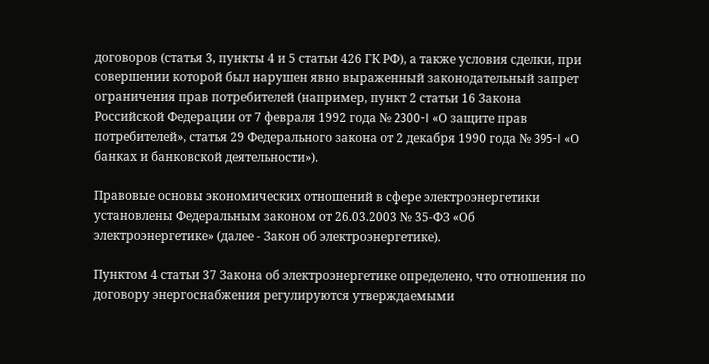договоров (статья 3, пункты 4 и 5 статьи 426 ГК РФ), а также условия сделки, при совершении которой был нарушен явно выраженный законодательный запрет ограничения прав потребителей (например, пункт 2 статьи 16 Закона Российской Федерации от 7 февраля 1992 года № 2300-I «О защите прав потребителей», статья 29 Федерального закона от 2 декабря 1990 года № 395-I «О банках и банковской деятельности»).

Правовые основы экономических отношений в сфере электроэнергетики установлены Федеральным законом от 26.03.2003 № 35-ФЗ «Об электроэнергетике» (далее - Закон об электроэнергетике).

Пунктом 4 статьи 37 Закона об электроэнергетике определено, что отношения по договору энергоснабжения регулируются утверждаемыми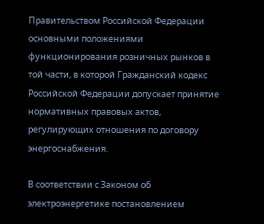Правительством Российской Федерации основными положениями функционирования розничных рынков в той части, в которой Гражданский кодекс Российской Федерации допускает принятие нормативных правовых актов, регулирующих отношения по договору энергоснабжения.

В соответствии с Законом об электроэнергетике постановлением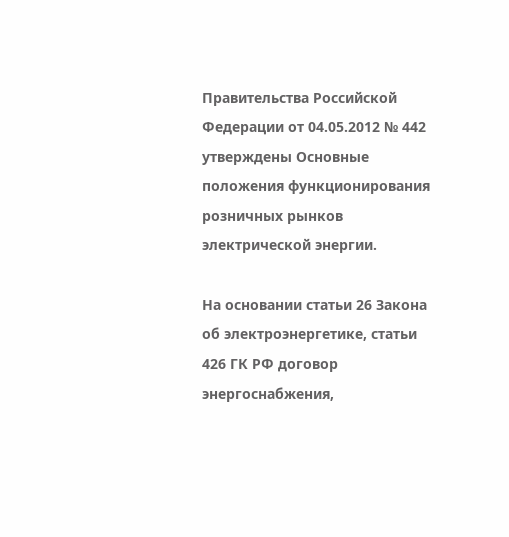Правительства Российской Федерации от 04.05.2012 № 442 утверждены Основные положения функционирования розничных рынков электрической энергии.

На основании статьи 26 Закона об электроэнергетике, статьи 426 ГК РФ договор энергоснабжения,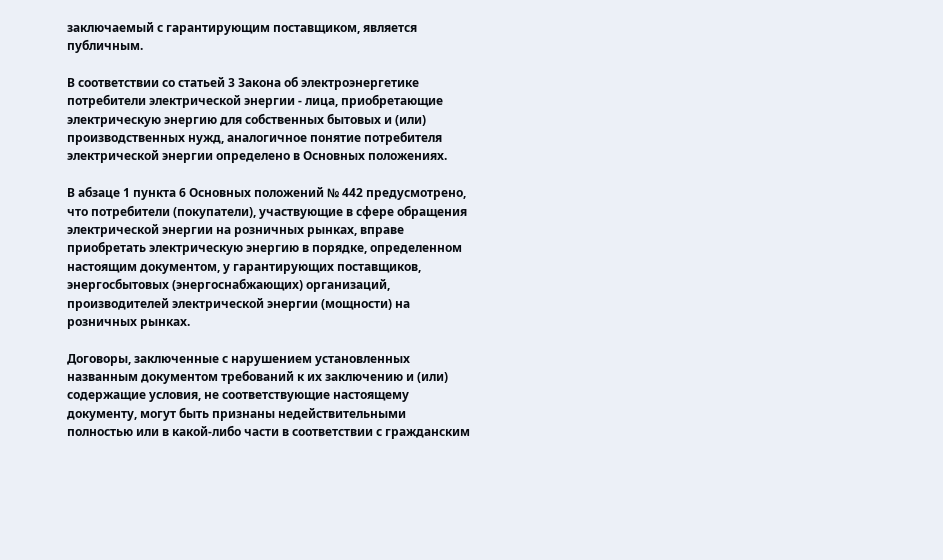заключаемый с гарантирующим поставщиком, является публичным.

В соответствии со статьей 3 Закона об электроэнергетике потребители электрической энергии - лица, приобретающие электрическую энергию для собственных бытовых и (или) производственных нужд, аналогичное понятие потребителя электрической энергии определено в Основных положениях.

В абзаце 1 пункта 6 Основных положений № 442 предусмотрено, что потребители (покупатели), участвующие в сфере обращения электрической энергии на розничных рынках, вправе приобретать электрическую энергию в порядке, определенном настоящим документом, у гарантирующих поставщиков, энергосбытовых (энергоснабжающих) организаций, производителей электрической энергии (мощности) на розничных рынках.

Договоры, заключенные с нарушением установленных названным документом требований к их заключению и (или) содержащие условия, не соответствующие настоящему документу, могут быть признаны недействительными полностью или в какой-либо части в соответствии с гражданским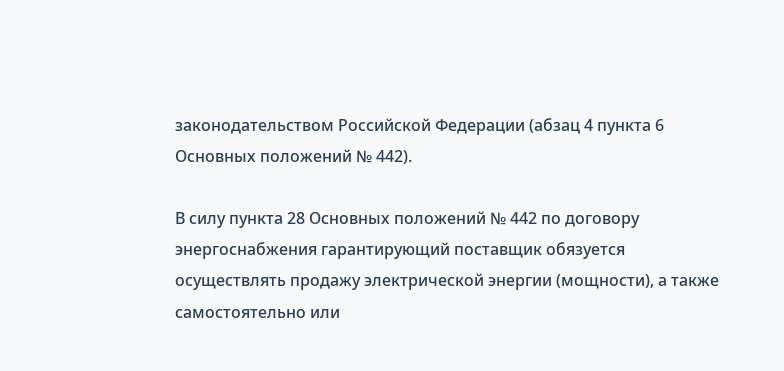законодательством Российской Федерации (абзац 4 пункта 6 Основных положений № 442).

В силу пункта 28 Основных положений № 442 по договору энергоснабжения гарантирующий поставщик обязуется осуществлять продажу электрической энергии (мощности), а также самостоятельно или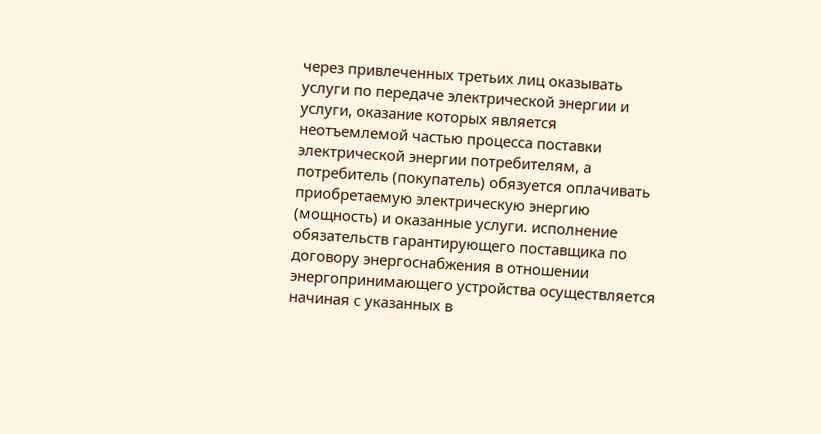через привлеченных третьих лиц оказывать услуги по передаче электрической энергии и услуги, оказание которых является неотъемлемой частью процесса поставки электрической энергии потребителям, а потребитель (покупатель) обязуется оплачивать приобретаемую электрическую энергию (мощность) и оказанные услуги. исполнение обязательств гарантирующего поставщика по договору энергоснабжения в отношении энергопринимающего устройства осуществляется начиная с указанных в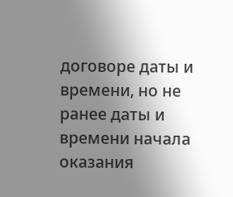договоре даты и времени, но не ранее даты и времени начала оказания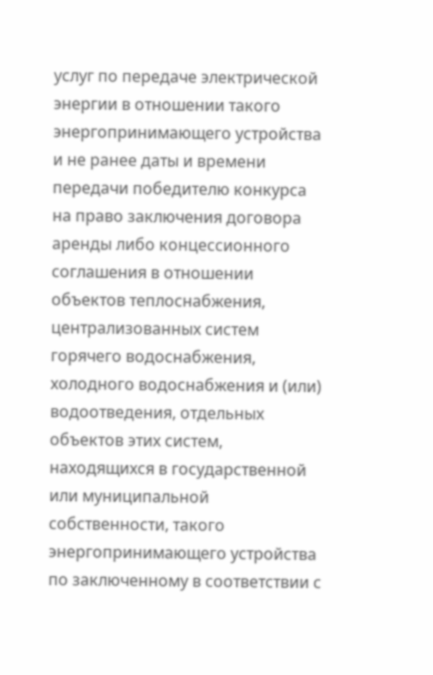услуг по передаче электрической энергии в отношении такого энергопринимающего устройства и не ранее даты и времени передачи победителю конкурса на право заключения договора аренды либо концессионного соглашения в отношении объектов теплоснабжения, централизованных систем горячего водоснабжения, холодного водоснабжения и (или) водоотведения, отдельных объектов этих систем, находящихся в государственной или муниципальной собственности, такого энергопринимающего устройства по заключенному в соответствии с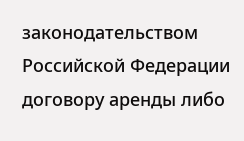законодательством Российской Федерации договору аренды либо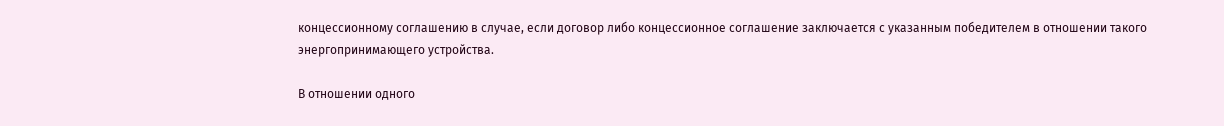концессионному соглашению в случае, если договор либо концессионное соглашение заключается с указанным победителем в отношении такого энергопринимающего устройства.

В отношении одного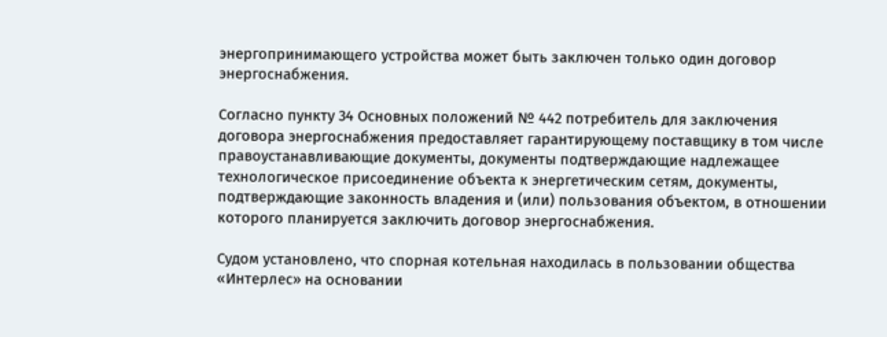энергопринимающего устройства может быть заключен только один договор энергоснабжения.

Согласно пункту 34 Основных положений № 442 потребитель для заключения договора энергоснабжения предоставляет гарантирующему поставщику в том числе правоустанавливающие документы, документы подтверждающие надлежащее технологическое присоединение объекта к энергетическим сетям, документы, подтверждающие законность владения и (или) пользования объектом, в отношении которого планируется заключить договор энергоснабжения.

Судом установлено, что спорная котельная находилась в пользовании общества «Интерлес» на основании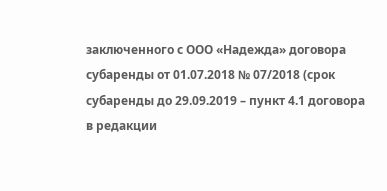заключенного с ООО «Надежда» договора субаренды от 01.07.2018 № 07/2018 (срок субаренды до 29.09.2019 – пункт 4.1 договора в редакции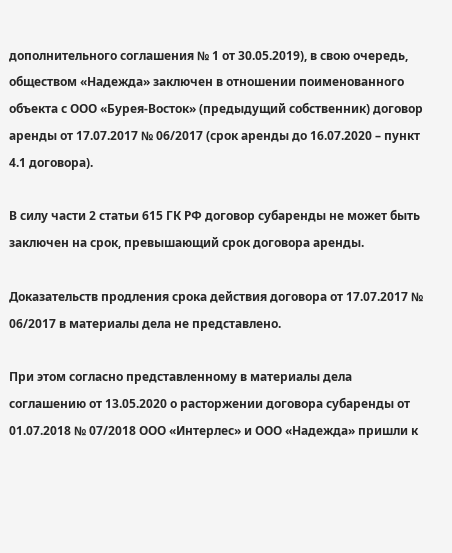дополнительного соглашения № 1 от 30.05.2019), в свою очередь, обществом «Надежда» заключен в отношении поименованного объекта с ООО «Бурея-Восток» (предыдущий собственник) договор аренды от 17.07.2017 № 06/2017 (срок аренды до 16.07.2020 – пункт 4.1 договора).

В силу части 2 статьи 615 ГК РФ договор субаренды не может быть заключен на срок, превышающий срок договора аренды.

Доказательств продления срока действия договора от 17.07.2017 № 06/2017 в материалы дела не представлено.

При этом согласно представленному в материалы дела соглашению от 13.05.2020 о расторжении договора субаренды от 01.07.2018 № 07/2018 ООО «Интерлес» и ООО «Надежда» пришли к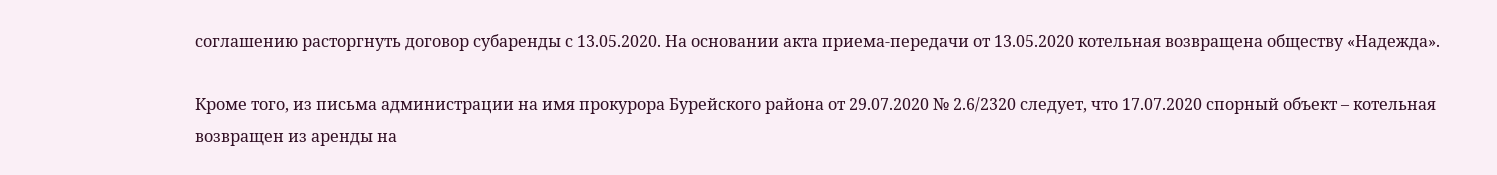соглашению расторгнуть договор субаренды с 13.05.2020. На основании акта приема-передачи от 13.05.2020 котельная возвращена обществу «Надежда».

Кроме того, из письма администрации на имя прокурора Бурейского района от 29.07.2020 № 2.6/2320 следует, что 17.07.2020 спорный объект – котельная возвращен из аренды на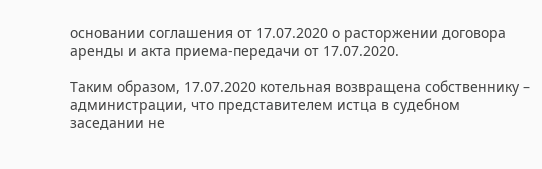основании соглашения от 17.07.2020 о расторжении договора аренды и акта приема-передачи от 17.07.2020.

Таким образом, 17.07.2020 котельная возвращена собственнику – администрации, что представителем истца в судебном заседании не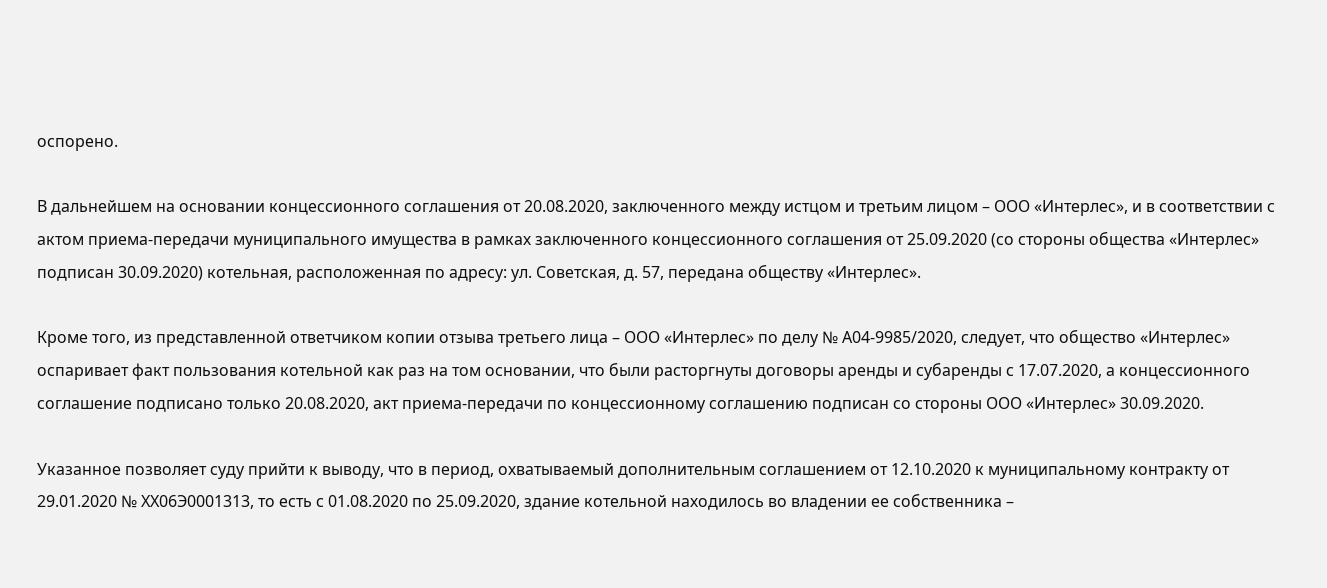оспорено.

В дальнейшем на основании концессионного соглашения от 20.08.2020, заключенного между истцом и третьим лицом – ООО «Интерлес», и в соответствии с актом приема-передачи муниципального имущества в рамках заключенного концессионного соглашения от 25.09.2020 (со стороны общества «Интерлес» подписан 30.09.2020) котельная, расположенная по адресу: ул. Советская, д. 57, передана обществу «Интерлес».

Кроме того, из представленной ответчиком копии отзыва третьего лица – ООО «Интерлес» по делу № А04-9985/2020, следует, что общество «Интерлес» оспаривает факт пользования котельной как раз на том основании, что были расторгнуты договоры аренды и субаренды с 17.07.2020, а концессионного соглашение подписано только 20.08.2020, акт приема-передачи по концессионному соглашению подписан со стороны ООО «Интерлес» 30.09.2020.

Указанное позволяет суду прийти к выводу, что в период, охватываемый дополнительным соглашением от 12.10.2020 к муниципальному контракту от 29.01.2020 № ХХ06Э0001313, то есть с 01.08.2020 по 25.09.2020, здание котельной находилось во владении ее собственника –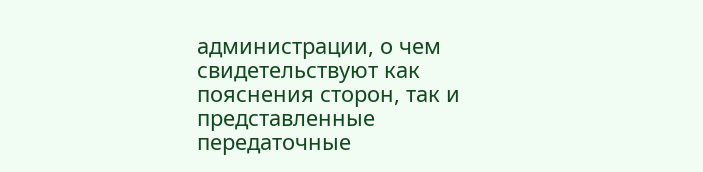администрации, о чем свидетельствуют как пояснения сторон, так и представленные передаточные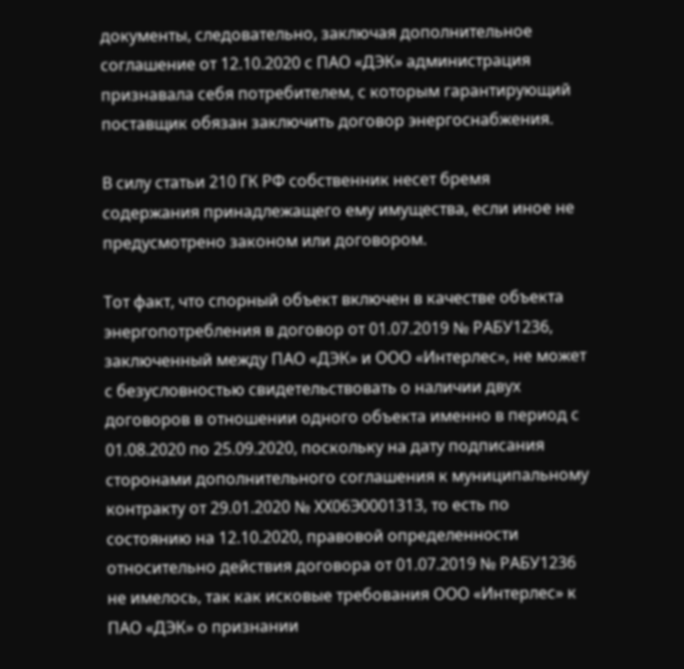документы, следовательно, заключая дополнительное соглашение от 12.10.2020 с ПАО «ДЭК» администрация признавала себя потребителем, с которым гарантирующий поставщик обязан заключить договор энергоснабжения.

В силу статьи 210 ГК РФ собственник несет бремя содержания принадлежащего ему имущества, если иное не предусмотрено законом или договором.

Тот факт, что спорный объект включен в качестве объекта энергопотребления в договор от 01.07.2019 № РАБУ1236, заключенный между ПАО «ДЭК» и ООО «Интерлес», не может с безусловностью свидетельствовать о наличии двух договоров в отношении одного объекта именно в период с 01.08.2020 по 25.09.2020, поскольку на дату подписания сторонами дополнительного соглашения к муниципальному контракту от 29.01.2020 № ХХ06Э0001313, то есть по состоянию на 12.10.2020, правовой определенности относительно действия договора от 01.07.2019 № РАБУ1236 не имелось, так как исковые требования ООО «Интерлес» к ПАО «ДЭК» о признании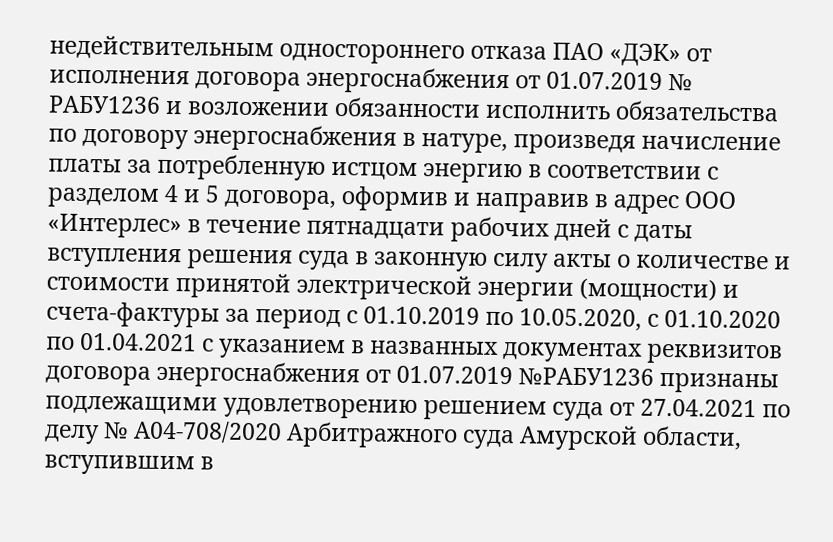недействительным одностороннего отказа ПАО «ДЭК» от исполнения договора энергоснабжения от 01.07.2019 № РАБУ1236 и возложении обязанности исполнить обязательства по договору энергоснабжения в натуре, произведя начисление платы за потребленную истцом энергию в соответствии с разделом 4 и 5 договора, оформив и направив в адрес ООО «Интерлес» в течение пятнадцати рабочих дней с даты вступления решения суда в законную силу акты о количестве и стоимости принятой электрической энергии (мощности) и счета-фактуры за период с 01.10.2019 по 10.05.2020, с 01.10.2020 по 01.04.2021 с указанием в названных документах реквизитов договора энергоснабжения от 01.07.2019 №РАБУ1236 признаны подлежащими удовлетворению решением суда от 27.04.2021 по делу № А04-708/2020 Арбитражного суда Амурской области, вступившим в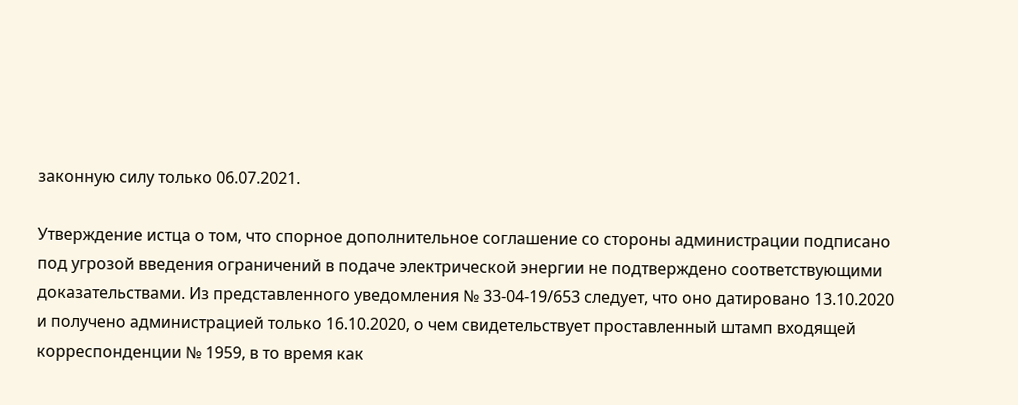законную силу только 06.07.2021.

Утверждение истца о том, что спорное дополнительное соглашение со стороны администрации подписано под угрозой введения ограничений в подаче электрической энергии не подтверждено соответствующими доказательствами. Из представленного уведомления № 33-04-19/653 следует, что оно датировано 13.10.2020 и получено администрацией только 16.10.2020, о чем свидетельствует проставленный штамп входящей корреспонденции № 1959, в то время как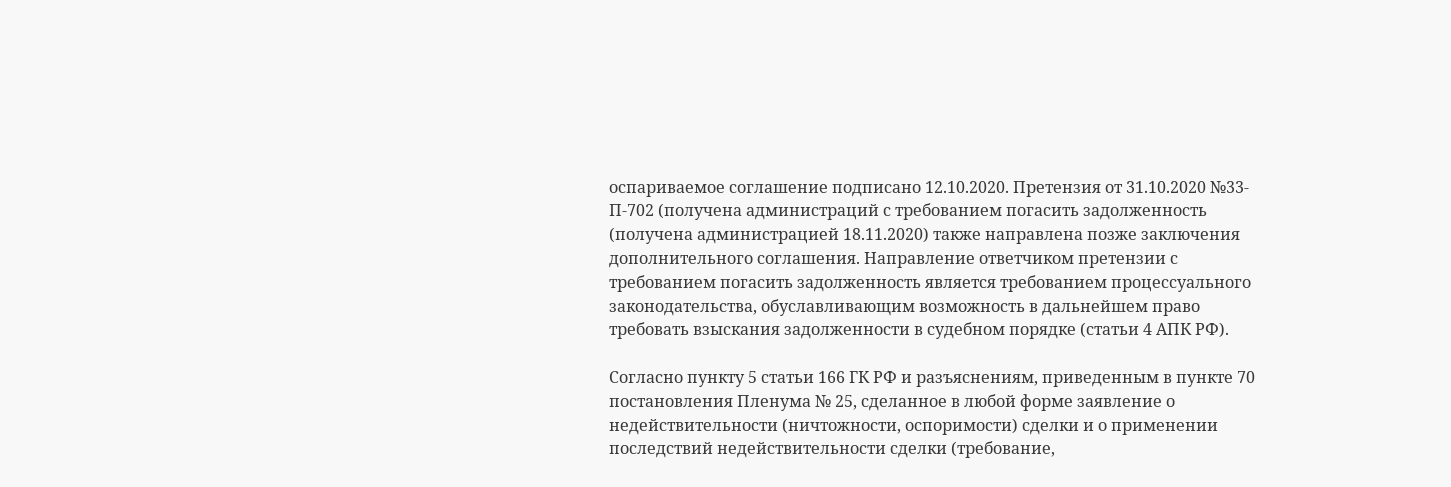оспариваемое соглашение подписано 12.10.2020. Претензия от 31.10.2020 №33-П-702 (получена администраций с требованием погасить задолженность (получена администрацией 18.11.2020) также направлена позже заключения дополнительного соглашения. Направление ответчиком претензии с требованием погасить задолженность является требованием процессуального законодательства, обуславливающим возможность в дальнейшем право требовать взыскания задолженности в судебном порядке (статьи 4 АПК РФ).

Согласно пункту 5 статьи 166 ГК РФ и разъяснениям, приведенным в пункте 70 постановления Пленума № 25, сделанное в любой форме заявление о недействительности (ничтожности, оспоримости) сделки и о применении последствий недействительности сделки (требование,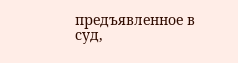предъявленное в суд,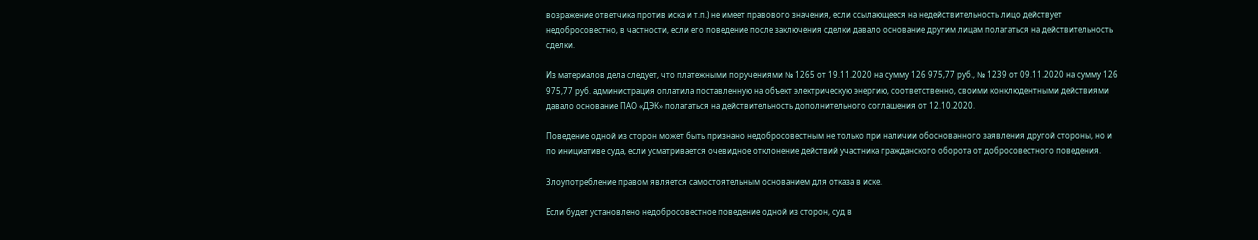возражение ответчика против иска и т.п.) не имеет правового значения, если ссылающееся на недействительность лицо действует недобросовестно, в частности, если его поведение после заключения сделки давало основание другим лицам полагаться на действительность сделки.

Из материалов дела следует, что платежными поручениями № 1265 от 19.11.2020 на сумму 126 975,77 руб., № 1239 от 09.11.2020 на сумму 126 975,77 руб. администрация оплатила поставленную на объект электрическую энергию, соответственно, своими конклюдентными действиями давало основание ПАО «ДЭК» полагаться на действительность дополнительного соглашения от 12.10.2020.

Поведение одной из сторон может быть признано недобросовестным не только при наличии обоснованного заявления другой стороны, но и по инициативе суда, если усматривается очевидное отклонение действий участника гражданского оборота от добросовестного поведения.

Злоупотребление правом является самостоятельным основанием для отказа в иске.

Если будет установлено недобросовестное поведение одной из сторон, суд в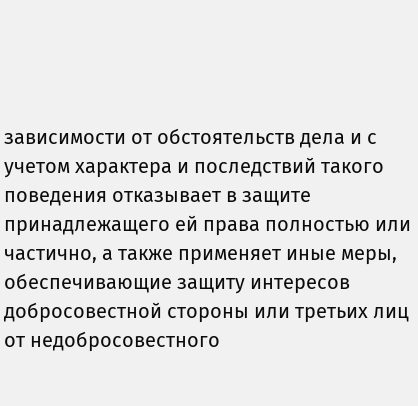зависимости от обстоятельств дела и с учетом характера и последствий такого поведения отказывает в защите принадлежащего ей права полностью или частично, а также применяет иные меры, обеспечивающие защиту интересов добросовестной стороны или третьих лиц от недобросовестного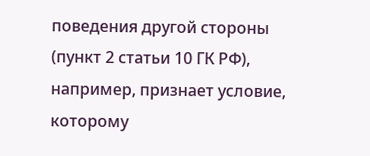поведения другой стороны (пункт 2 статьи 10 ГК РФ), например, признает условие, которому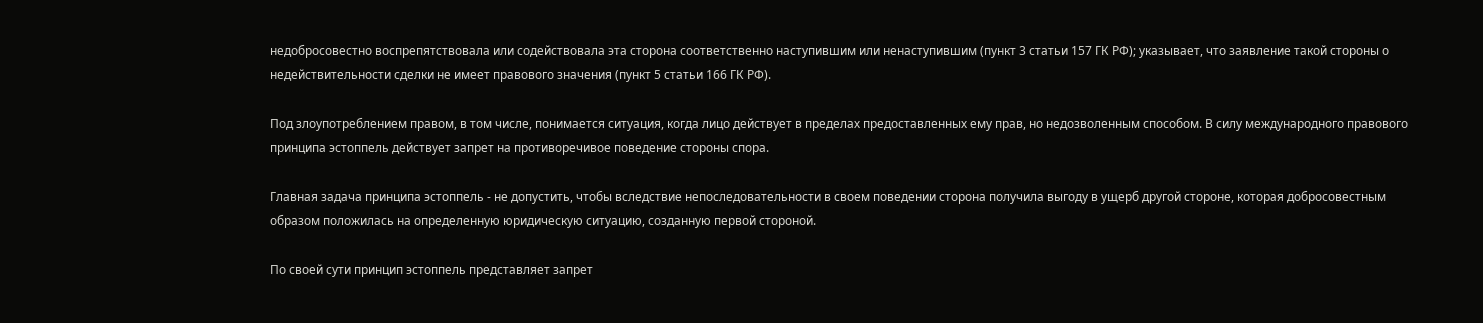недобросовестно воспрепятствовала или содействовала эта сторона соответственно наступившим или ненаступившим (пункт 3 статьи 157 ГК РФ); указывает, что заявление такой стороны о недействительности сделки не имеет правового значения (пункт 5 статьи 166 ГК РФ).

Под злоупотреблением правом, в том числе, понимается ситуация, когда лицо действует в пределах предоставленных ему прав, но недозволенным способом. В силу международного правового принципа эстоппель действует запрет на противоречивое поведение стороны спора.

Главная задача принципа эстоппель - не допустить, чтобы вследствие непоследовательности в своем поведении сторона получила выгоду в ущерб другой стороне, которая добросовестным образом положилась на определенную юридическую ситуацию, созданную первой стороной.

По своей сути принцип эстоппель представляет запрет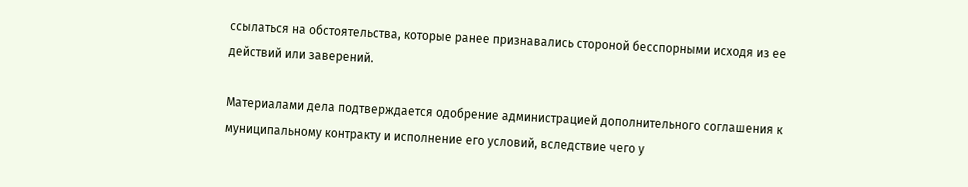ссылаться на обстоятельства, которые ранее признавались стороной бесспорными исходя из ее действий или заверений.

Материалами дела подтверждается одобрение администрацией дополнительного соглашения к муниципальному контракту и исполнение его условий, вследствие чего у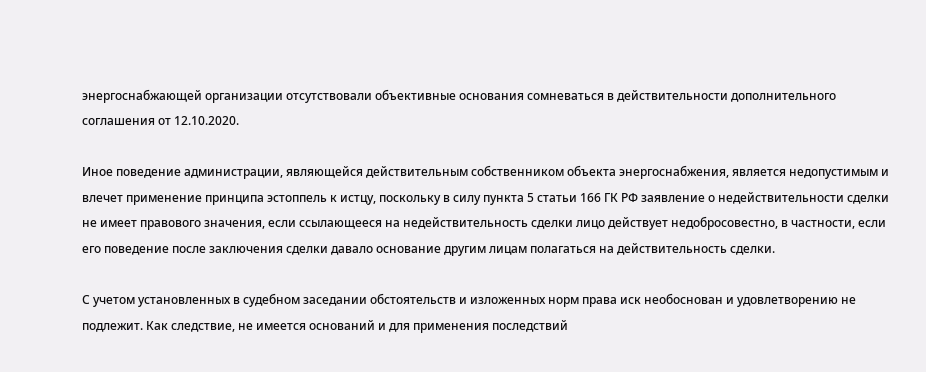энергоснабжающей организации отсутствовали объективные основания сомневаться в действительности дополнительного соглашения от 12.10.2020.

Иное поведение администрации, являющейся действительным собственником объекта энергоснабжения, является недопустимым и влечет применение принципа эстоппель к истцу, поскольку в силу пункта 5 статьи 166 ГК РФ заявление о недействительности сделки не имеет правового значения, если ссылающееся на недействительность сделки лицо действует недобросовестно, в частности, если его поведение после заключения сделки давало основание другим лицам полагаться на действительность сделки.

С учетом установленных в судебном заседании обстоятельств и изложенных норм права иск необоснован и удовлетворению не подлежит. Как следствие, не имеется оснований и для применения последствий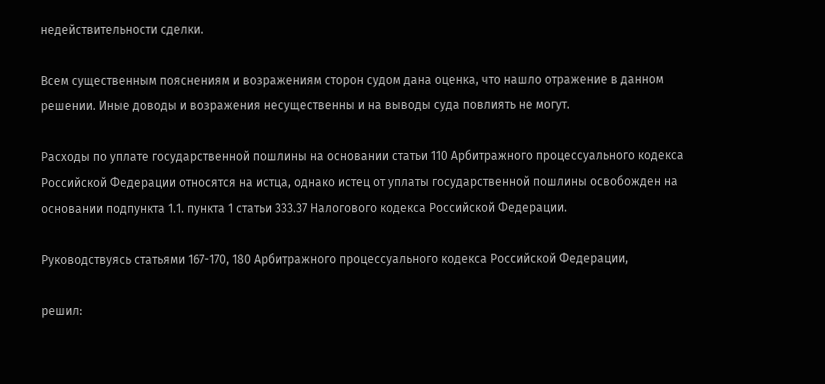недействительности сделки.

Всем существенным пояснениям и возражениям сторон судом дана оценка, что нашло отражение в данном решении. Иные доводы и возражения несущественны и на выводы суда повлиять не могут.

Расходы по уплате государственной пошлины на основании статьи 110 Арбитражного процессуального кодекса Российской Федерации относятся на истца, однако истец от уплаты государственной пошлины освобожден на основании подпункта 1.1. пункта 1 статьи 333.37 Налогового кодекса Российской Федерации.

Руководствуясь статьями 167-170, 180 Арбитражного процессуального кодекса Российской Федерации,

решил: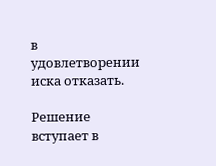в удовлетворении иска отказать.

Решение вступает в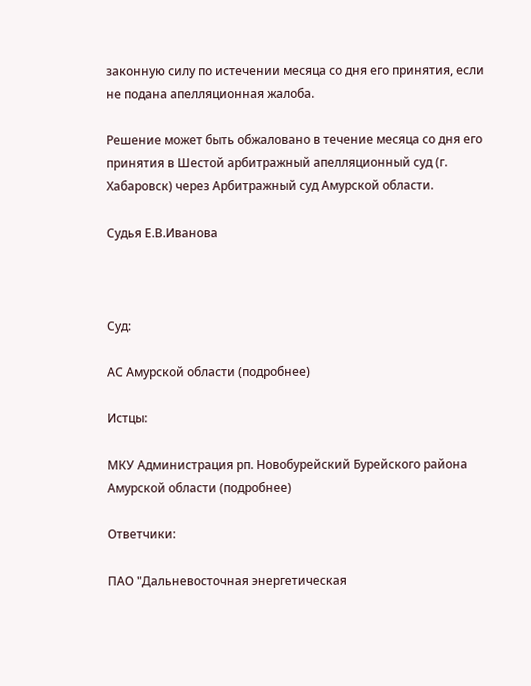законную силу по истечении месяца со дня его принятия, если не подана апелляционная жалоба.

Решение может быть обжаловано в течение месяца со дня его принятия в Шестой арбитражный апелляционный суд (г. Хабаровск) через Арбитражный суд Амурской области.

Судья Е.В.Иванова



Суд:

АС Амурской области (подробнее)

Истцы:

МКУ Администрация рп. Новобурейский Бурейского района Амурской области (подробнее)

Ответчики:

ПАО "Дальневосточная энергетическая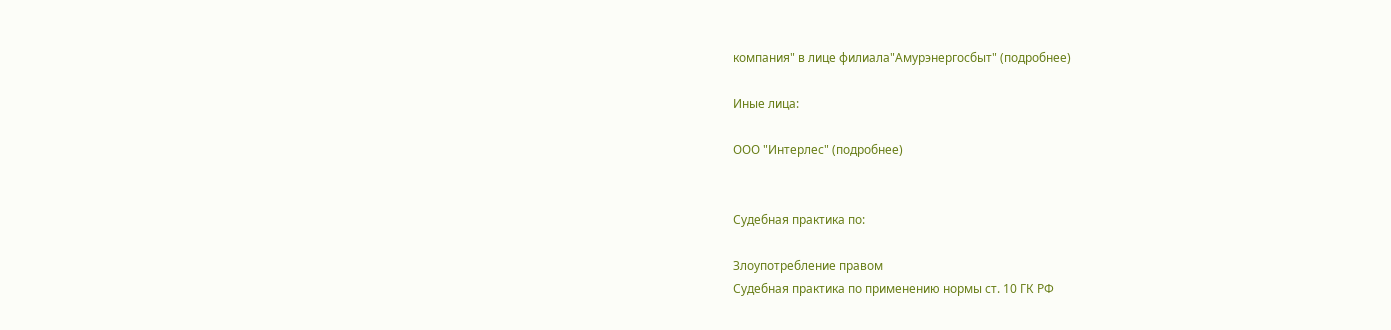компания" в лице филиала"Амурэнергосбыт" (подробнее)

Иные лица:

ООО "Интерлес" (подробнее)


Судебная практика по:

Злоупотребление правом
Судебная практика по применению нормы ст. 10 ГК РФ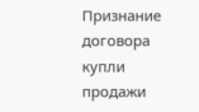Признание договора купли продажи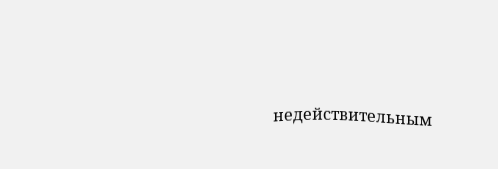недействительным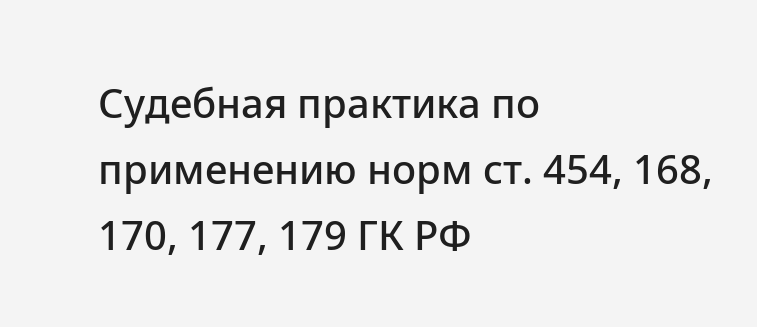Судебная практика по применению норм ст. 454, 168, 170, 177, 179 ГК РФ